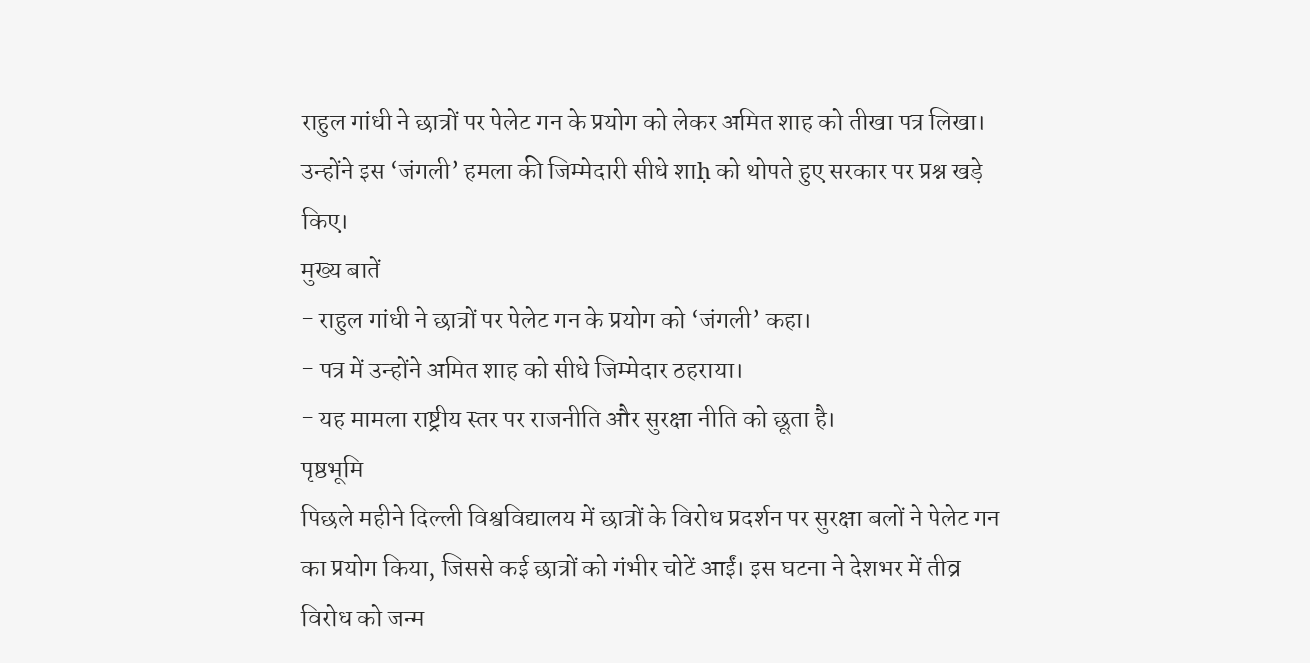राहुल गांधी ने छात्रों पर पेलेट गन के प्रयोग को लेकर अमित शाह को तीखा पत्र लिखा। उन्होंने इस ‘जंगली’ हमला की जिम्मेदारी सीधे शाḥ को थोपते हुए सरकार पर प्रश्न खड़े किए।
मुख्य बातें
- राहुल गांधी ने छात्रों पर पेलेट गन के प्रयोग को ‘जंगली’ कहा।
- पत्र में उन्होंने अमित शाह को सीधे जिम्मेदार ठहराया।
- यह मामला राष्ट्रीय स्तर पर राजनीति और सुरक्षा नीति को छूता है।
पृष्ठभूमि
पिछले महीने दिल्ली विश्वविद्यालय में छात्रों के विरोध प्रदर्शन पर सुरक्षा बलों ने पेलेट गन का प्रयोग किया, जिससे कई छात्रों को गंभीर चोटें आईं। इस घटना ने देशभर में तीव्र विरोध को जन्म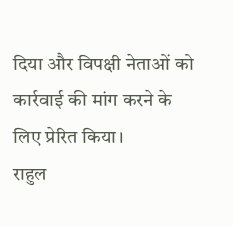दिया और विपक्षी नेताओं को कार्रवाई की मांग करने के लिए प्रेरित किया।
राहुल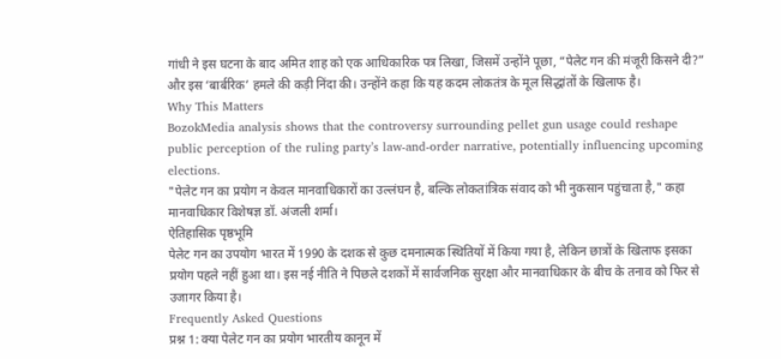गांधी ने इस घटना के बाद अमित शाह को एक आधिकारिक पत्र लिखा, जिसमें उन्होंने पूछा, “पेलेट गन की मंजूरी किसने दी?” और इस ‘बार्बरिक’ हमले की कड़ी निंदा की। उन्होंने कहा कि यह कदम लोकतंत्र के मूल सिद्धांतों के खिलाफ है।
Why This Matters
BozokMedia analysis shows that the controversy surrounding pellet gun usage could reshape public perception of the ruling party’s law‑and‑order narrative, potentially influencing upcoming elections.
"पेलेट गन का प्रयोग न केवल मानवाधिकारों का उल्लंघन है, बल्कि लोकतांत्रिक संवाद को भी नुकसान पहुंचाता है," कहा मानवाधिकार विशेषज्ञ डॉ. अंजली शर्मा।
ऐतिहासिक पृष्ठभूमि
पेलेट गन का उपयोग भारत में 1990 के दशक से कुछ दमनात्मक स्थितियों में किया गया है, लेकिन छात्रों के खिलाफ इसका प्रयोग पहले नहीं हुआ था। इस नई नीति ने पिछले दशकों में सार्वजनिक सुरक्षा और मानवाधिकार के बीच के तनाव को फिर से उजागर किया है।
Frequently Asked Questions
प्रश्न 1: क्या पेलेट गन का प्रयोग भारतीय कानून में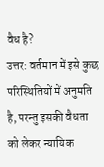वैध है?
उत्तर: वर्तमान में इसे कुछ परिस्थितियों में अनुमति है, परन्तु इसकी वैधता को लेकर न्यायिक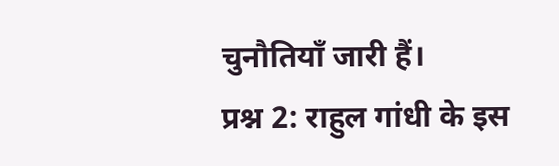चुनौतियाँ जारी हैं।
प्रश्न 2: राहुल गांधी के इस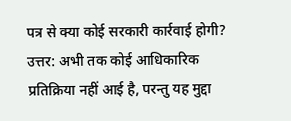पत्र से क्या कोई सरकारी कार्रवाई होगी?
उत्तर: अभी तक कोई आधिकारिक प्रतिक्रिया नहीं आई है, परन्तु यह मुद्दा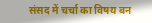संसद में चर्चा का विषय बन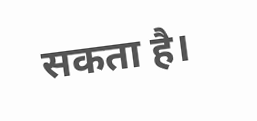सकता है।